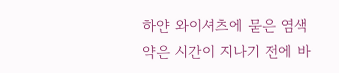하얀 와이셔츠에 묻은 염색약은 시간이 지나기 전에 바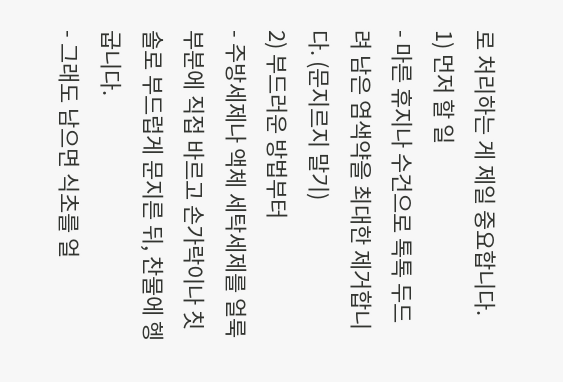로 처리하는 게 제일 중요합니다.
1) 먼저 할 일
- 마른 휴지나 수건으로 톡톡 두드려 남은 염색약을 최대한 제거합니다. (문지르지 말기)
2) 부드러운 방법부터
- 주방세제나 액체 세탁세제를 얼룩 부분에 직접 바르고 손가락이나 칫솔로 부드럽게 문지른 뒤, 찬물에 헹굽니다.
- 그래도 남으면 식초를 얼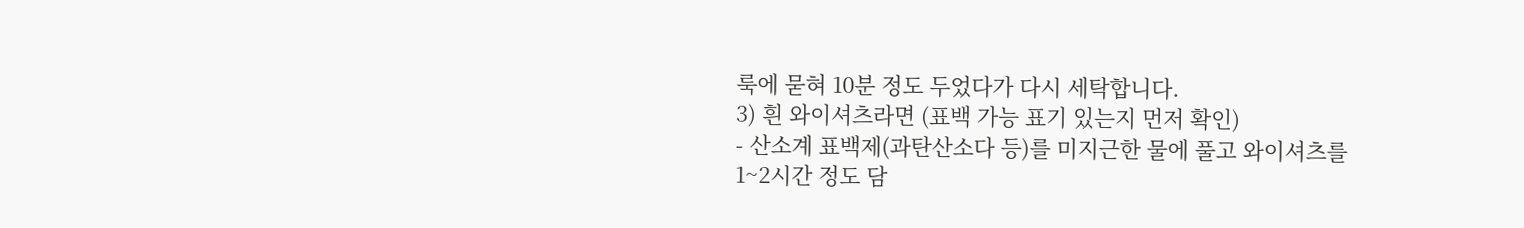룩에 묻혀 10분 정도 두었다가 다시 세탁합니다.
3) 흰 와이셔츠라면 (표백 가능 표기 있는지 먼저 확인)
- 산소계 표백제(과탄산소다 등)를 미지근한 물에 풀고 와이셔츠를 1~2시간 정도 담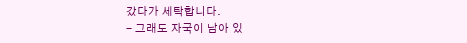갔다가 세탁합니다.
- 그래도 자국이 남아 있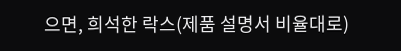으면, 희석한 락스(제품 설명서 비율대로)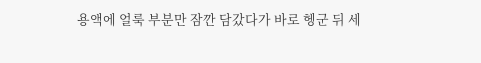용액에 얼룩 부분만 잠깐 담갔다가 바로 헹군 뒤 세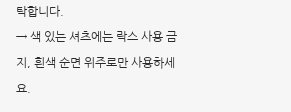탁합니다.
→ 색 있는 셔츠에는 락스 사용 금지, 흰색 순면 위주로만 사용하세요.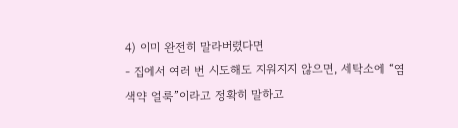4) 이미 완전히 말라버렸다면
- 집에서 여러 번 시도해도 지워지지 않으면, 세탁소에 “염색약 얼룩”이라고 정확히 말하고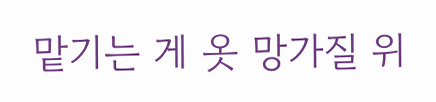맡기는 게 옷 망가질 위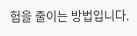험을 줄이는 방법입니다.